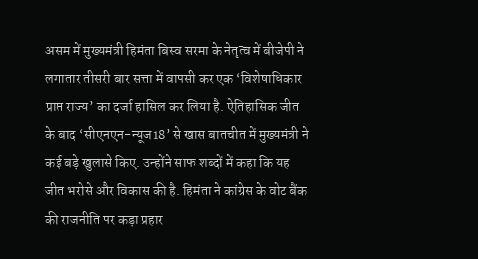असम में मुख्यमंत्री हिमंता बिस्व सरमा के नेतृत्व में बीजेपी ने लगातार तीसरी बार सत्ता में वापसी कर एक ‘विशेषाधिकार प्राप्त राज्य’ का दर्जा हासिल कर लिया है. ऐतिहासिक जीत के बाद ‘सीएनएन-न्यूज18’ से खास बातचीत में मुख्यमंत्री ने कई बड़े खुलासे किए. उन्होंने साफ शब्दों में कहा कि यह जीत भरोसे और विकास की है. हिमंता ने कांग्रेस के वोट बैंक की राजनीति पर कड़ा प्रहार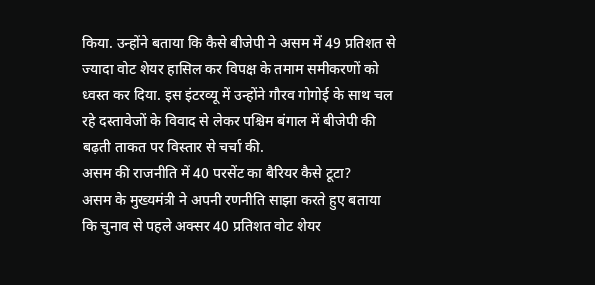किया. उन्होंने बताया कि कैसे बीजेपी ने असम में 49 प्रतिशत से ज्यादा वोट शेयर हासिल कर विपक्ष के तमाम समीकरणों को ध्वस्त कर दिया. इस इंटरव्यू में उन्होंने गौरव गोगोई के साथ चल रहे दस्तावेजों के विवाद से लेकर पश्चिम बंगाल में बीजेपी की बढ़ती ताकत पर विस्तार से चर्चा की.
असम की राजनीति में 40 परसेंट का बैरियर कैसे टूटा?
असम के मुख्यमंत्री ने अपनी रणनीति साझा करते हुए बताया कि चुनाव से पहले अक्सर 40 प्रतिशत वोट शेयर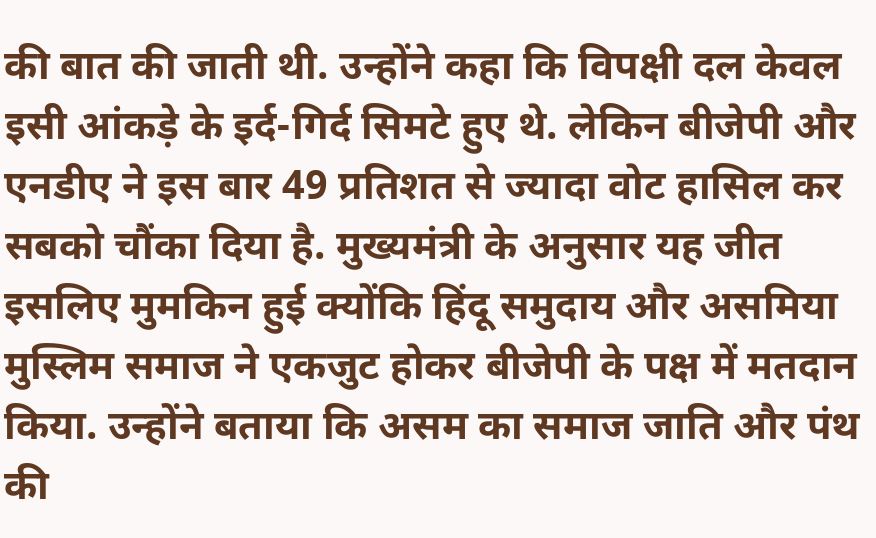की बात की जाती थी. उन्होंने कहा कि विपक्षी दल केवल इसी आंकड़े के इर्द-गिर्द सिमटे हुए थे. लेकिन बीजेपी और एनडीए ने इस बार 49 प्रतिशत से ज्यादा वोट हासिल कर सबको चौंका दिया है. मुख्यमंत्री के अनुसार यह जीत इसलिए मुमकिन हुई क्योंकि हिंदू समुदाय और असमिया मुस्लिम समाज ने एकजुट होकर बीजेपी के पक्ष में मतदान किया. उन्होंने बताया कि असम का समाज जाति और पंथ की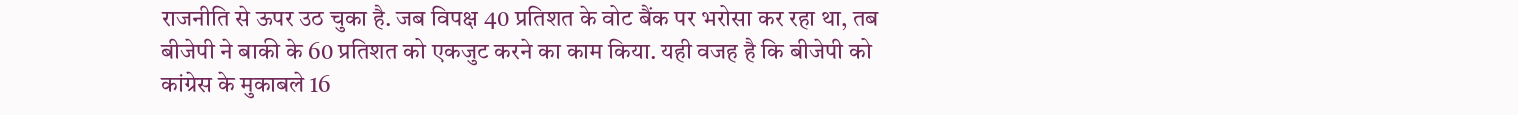राजनीति से ऊपर उठ चुका है. जब विपक्ष 40 प्रतिशत के वोट बैंक पर भरोसा कर रहा था, तब बीजेपी ने बाकी के 60 प्रतिशत को एकजुट करने का काम किया. यही वजह है कि बीजेपी को कांग्रेस के मुकाबले 16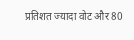प्रतिशत ज्यादा वोट और 80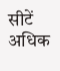सीटें अधिक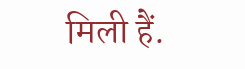मिली हैं.